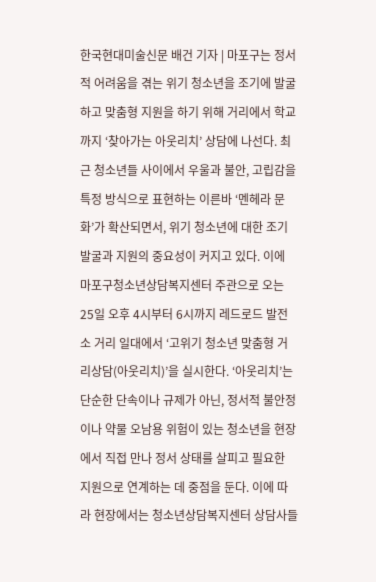한국현대미술신문 배건 기자 | 마포구는 정서적 어려움을 겪는 위기 청소년을 조기에 발굴하고 맞춤형 지원을 하기 위해 거리에서 학교까지 ‘찾아가는 아웃리치’ 상담에 나선다. 최근 청소년들 사이에서 우울과 불안, 고립감을 특정 방식으로 표현하는 이른바 ‘멘헤라 문화’가 확산되면서, 위기 청소년에 대한 조기 발굴과 지원의 중요성이 커지고 있다. 이에 마포구청소년상담복지센터 주관으로 오는 25일 오후 4시부터 6시까지 레드로드 발전소 거리 일대에서 ‘고위기 청소년 맞춤형 거리상담(아웃리치)’을 실시한다. ‘아웃리치’는 단순한 단속이나 규제가 아닌, 정서적 불안정이나 약물 오남용 위험이 있는 청소년을 현장에서 직접 만나 정서 상태를 살피고 필요한 지원으로 연계하는 데 중점을 둔다. 이에 따라 현장에서는 청소년상담복지센터 상담사들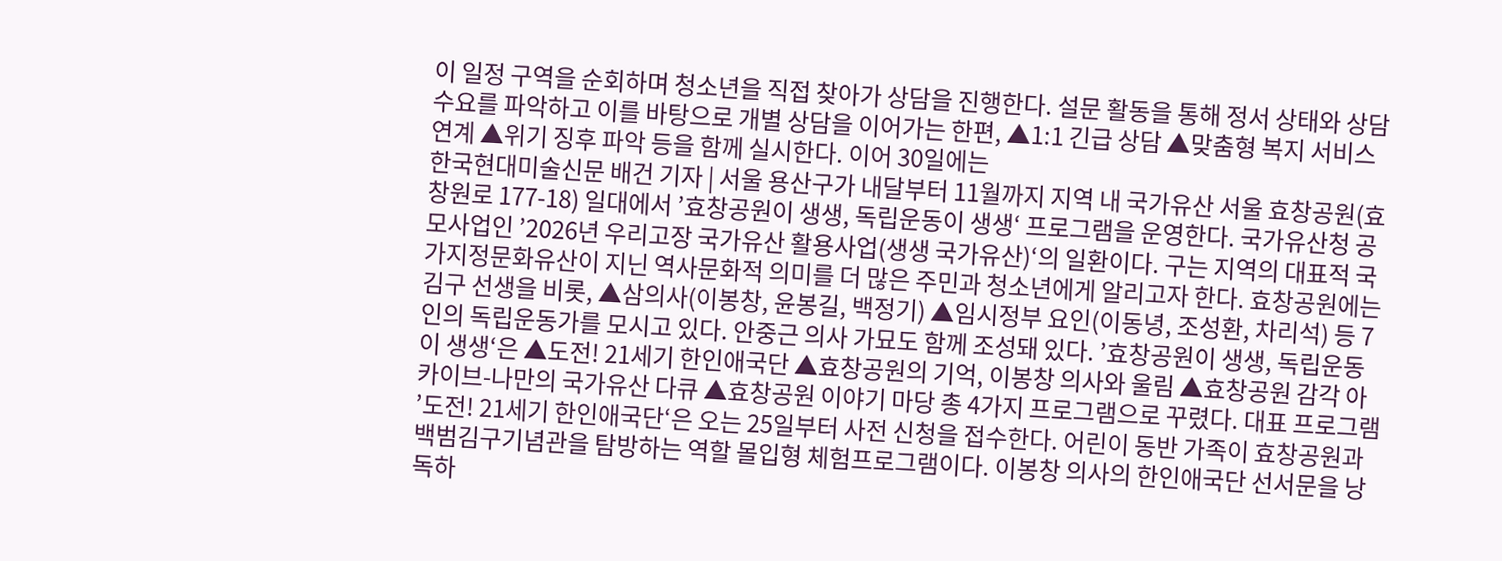이 일정 구역을 순회하며 청소년을 직접 찾아가 상담을 진행한다. 설문 활동을 통해 정서 상태와 상담 수요를 파악하고 이를 바탕으로 개별 상담을 이어가는 한편, ▲1:1 긴급 상담 ▲맞춤형 복지 서비스 연계 ▲위기 징후 파악 등을 함께 실시한다. 이어 30일에는
한국현대미술신문 배건 기자 | 서울 용산구가 내달부터 11월까지 지역 내 국가유산 서울 효창공원(효창원로 177-18) 일대에서 ’효창공원이 생생, 독립운동이 생생‘ 프로그램을 운영한다. 국가유산청 공모사업인 ’2026년 우리고장 국가유산 활용사업(생생 국가유산)‘의 일환이다. 구는 지역의 대표적 국가지정문화유산이 지닌 역사문화적 의미를 더 많은 주민과 청소년에게 알리고자 한다. 효창공원에는 김구 선생을 비롯, ▲삼의사(이봉창, 윤봉길, 백정기) ▲임시정부 요인(이동녕, 조성환, 차리석) 등 7인의 독립운동가를 모시고 있다. 안중근 의사 가묘도 함께 조성돼 있다. ’효창공원이 생생, 독립운동이 생생‘은 ▲도전! 21세기 한인애국단 ▲효창공원의 기억, 이봉창 의사와 울림 ▲효창공원 감각 아카이브-나만의 국가유산 다큐 ▲효창공원 이야기 마당 총 4가지 프로그램으로 꾸렸다. 대표 프로그램 ’도전! 21세기 한인애국단‘은 오는 25일부터 사전 신청을 접수한다. 어린이 동반 가족이 효창공원과 백범김구기념관을 탐방하는 역할 몰입형 체험프로그램이다. 이봉창 의사의 한인애국단 선서문을 낭독하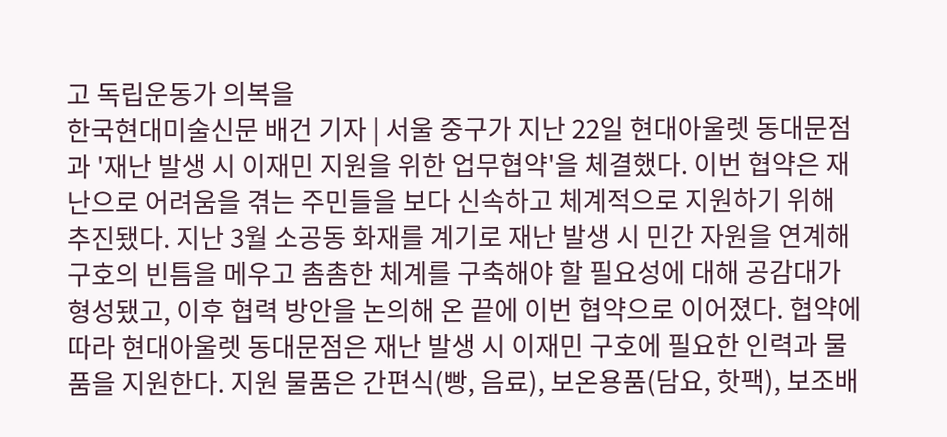고 독립운동가 의복을
한국현대미술신문 배건 기자 | 서울 중구가 지난 22일 현대아울렛 동대문점과 '재난 발생 시 이재민 지원을 위한 업무협약'을 체결했다. 이번 협약은 재난으로 어려움을 겪는 주민들을 보다 신속하고 체계적으로 지원하기 위해 추진됐다. 지난 3월 소공동 화재를 계기로 재난 발생 시 민간 자원을 연계해 구호의 빈틈을 메우고 촘촘한 체계를 구축해야 할 필요성에 대해 공감대가 형성됐고, 이후 협력 방안을 논의해 온 끝에 이번 협약으로 이어졌다. 협약에 따라 현대아울렛 동대문점은 재난 발생 시 이재민 구호에 필요한 인력과 물품을 지원한다. 지원 물품은 간편식(빵, 음료), 보온용품(담요, 핫팩), 보조배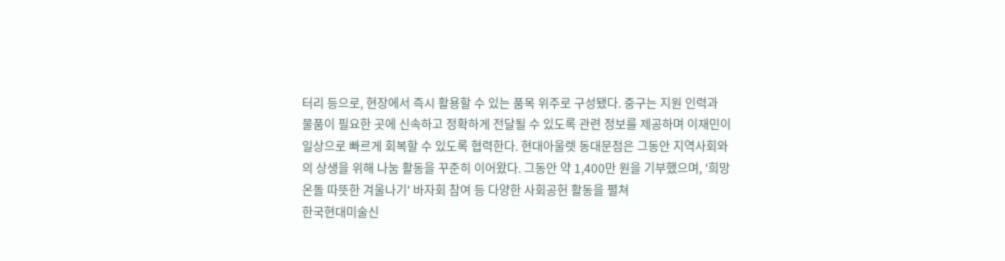터리 등으로, 현장에서 즉시 활용할 수 있는 품목 위주로 구성됐다. 중구는 지원 인력과 물품이 필요한 곳에 신속하고 정확하게 전달될 수 있도록 관련 정보를 제공하며 이재민이 일상으로 빠르게 회복할 수 있도록 협력한다. 현대아울렛 동대문점은 그동안 지역사회와의 상생을 위해 나눔 활동을 꾸준히 이어왔다. 그동안 약 1,400만 원을 기부했으며, '희망온돌 따뜻한 겨울나기' 바자회 참여 등 다양한 사회공헌 활동을 펼쳐
한국현대미술신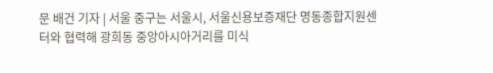문 배건 기자 | 서울 중구는 서울시, 서울신용보증재단 명동종합지원센터와 협력해 광희동 중앙아시아거리를 미식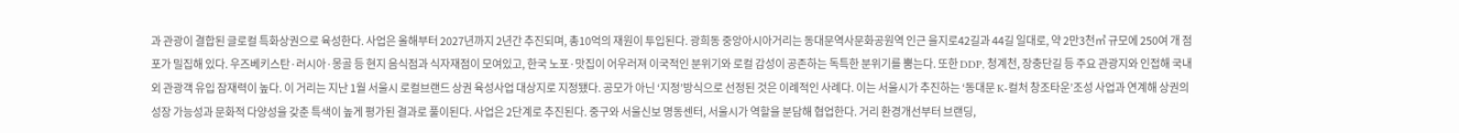과 관광이 결합된 글로컬 특화상권으로 육성한다. 사업은 올해부터 2027년까지 2년간 추진되며, 총10억의 재원이 투입된다. 광희동 중앙아시아거리는 동대문역사문화공원역 인근 을지로42길과 44길 일대로, 약 2만3천㎡ 규모에 250여 개 점포가 밀집해 있다. 우즈베키스탄·러시아·몽골 등 현지 음식점과 식자재점이 모여있고, 한국 노포·맛집이 어우러져 이국적인 분위기와 로컬 감성이 공존하는 독특한 분위기를 뿜는다. 또한 DDP, 청계천, 장충단길 등 주요 관광지와 인접해 국내외 관광객 유입 잠재력이 높다. 이 거리는 지난 1월 서울시 로컬브랜드 상권 육성사업 대상지로 지정됐다. 공모가 아닌 ‘지정’방식으로 선정된 것은 이례적인 사례다. 이는 서울시가 추진하는 ‘동대문 K-컬처 창조타운’조성 사업과 연계해 상권의 성장 가능성과 문화적 다양성을 갖춘 특색이 높게 평가된 결과로 풀이된다. 사업은 2단계로 추진된다. 중구와 서울신보 명동센터, 서울시가 역할을 분담해 협업한다. 거리 환경개선부터 브랜딩,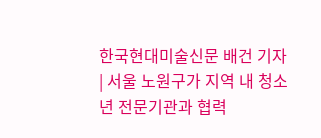한국현대미술신문 배건 기자 | 서울 노원구가 지역 내 청소년 전문기관과 협력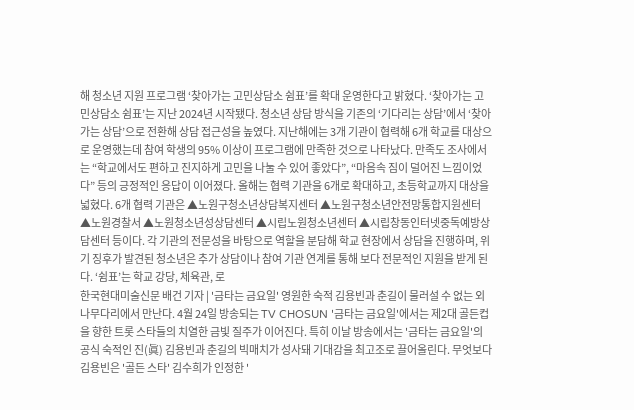해 청소년 지원 프로그램 ‘찾아가는 고민상담소 쉼표’를 확대 운영한다고 밝혔다. ‘찾아가는 고민상담소 쉼표’는 지난 2024년 시작됐다. 청소년 상담 방식을 기존의 ‘기다리는 상담’에서 ‘찾아가는 상담’으로 전환해 상담 접근성을 높였다. 지난해에는 3개 기관이 협력해 6개 학교를 대상으로 운영했는데 참여 학생의 95% 이상이 프로그램에 만족한 것으로 나타났다. 만족도 조사에서는 “학교에서도 편하고 진지하게 고민을 나눌 수 있어 좋았다”, “마음속 짐이 덜어진 느낌이었다” 등의 긍정적인 응답이 이어졌다. 올해는 협력 기관을 6개로 확대하고, 초등학교까지 대상을 넓혔다. 6개 협력 기관은 ▲노원구청소년상담복지센터 ▲노원구청소년안전망통합지원센터 ▲노원경찰서 ▲노원청소년성상담센터 ▲시립노원청소년센터 ▲시립창동인터넷중독예방상담센터 등이다. 각 기관의 전문성을 바탕으로 역할을 분담해 학교 현장에서 상담을 진행하며, 위기 징후가 발견된 청소년은 추가 상담이나 참여 기관 연계를 통해 보다 전문적인 지원을 받게 된다. ‘쉼표’는 학교 강당, 체육관, 로
한국현대미술신문 배건 기자 | '금타는 금요일' 영원한 숙적 김용빈과 춘길이 물러설 수 없는 외나무다리에서 만난다. 4월 24일 방송되는 TV CHOSUN '금타는 금요일'에서는 제2대 골든컵을 향한 트롯 스타들의 치열한 금빛 질주가 이어진다. 특히 이날 방송에서는 '금타는 금요일'의 공식 숙적인 진(眞) 김용빈과 춘길의 빅매치가 성사돼 기대감을 최고조로 끌어올린다. 무엇보다 김용빈은 '골든 스타' 김수희가 인정한 '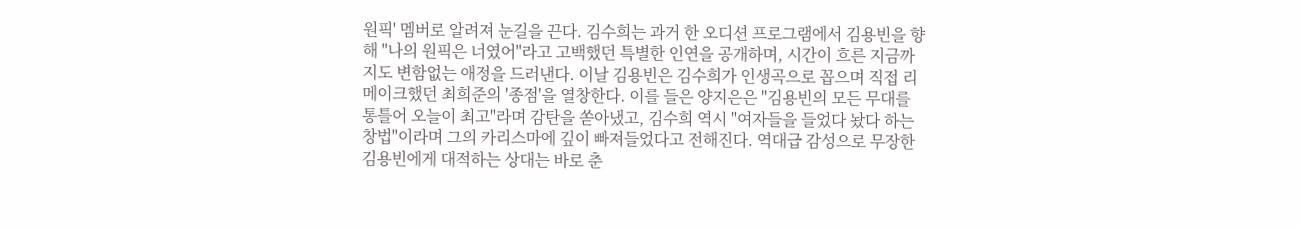원픽' 멤버로 알려져 눈길을 끈다. 김수희는 과거 한 오디션 프로그램에서 김용빈을 향해 "나의 원픽은 너였어"라고 고백했던 특별한 인연을 공개하며, 시간이 흐른 지금까지도 변함없는 애정을 드러낸다. 이날 김용빈은 김수희가 인생곡으로 꼽으며 직접 리메이크했던 최희준의 '종점'을 열창한다. 이를 들은 양지은은 "김용빈의 모든 무대를 통틀어 오늘이 최고"라며 감탄을 쏟아냈고, 김수희 역시 "여자들을 들었다 놨다 하는 창법"이라며 그의 카리스마에 깊이 빠져들었다고 전해진다. 역대급 감성으로 무장한 김용빈에게 대적하는 상대는 바로 춘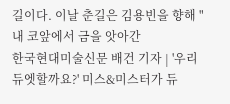길이다. 이날 춘길은 김용빈을 향해 "내 코앞에서 금을 앗아간
한국현대미술신문 배건 기자 | '우리 듀엣할까요?' 미스&미스터가 듀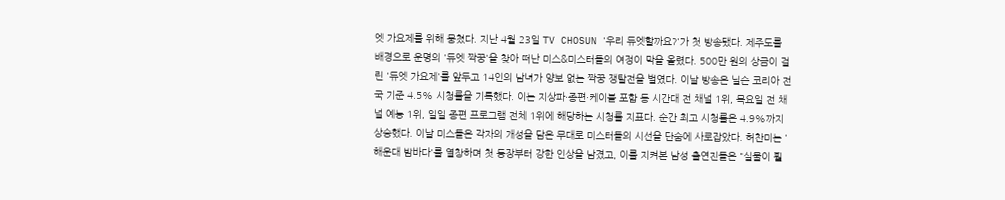엣 가요제를 위해 뭉쳤다. 지난 4월 23일 TV CHOSUN '우리 듀엣할까요?'가 첫 방송됐다. 제주도를 배경으로 운명의 '듀엣 짝꿍'을 찾아 떠난 미스&미스터들의 여정이 막을 올렸다. 500만 원의 상금이 걸린 '듀엣 가요제'를 앞두고 14인의 남녀가 양보 없는 짝꿍 쟁탈전을 벌였다. 이날 방송은 닐슨 코리아 전국 기준 4.5% 시청률을 기록했다. 이는 지상파·종편·케이블 포함 동 시간대 전 채널 1위, 목요일 전 채널 예능 1위, 일일 종편 프로그램 전체 1위에 해당하는 시청률 지표다. 순간 최고 시청률은 4.9%까지 상승했다. 이날 미스들은 각자의 개성을 담은 무대로 미스터들의 시선을 단숨에 사로잡았다. 허찬미는 '해운대 밤바다'를 열창하며 첫 등장부터 강한 인상을 남겼고, 이를 지켜본 남성 출연진들은 "실물이 훨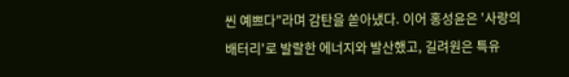씬 예쁘다"라며 감탄을 쏟아냈다. 이어 홍성윤은 '사랑의 배터리'로 발랄한 에너지와 발산했고, 길려원은 특유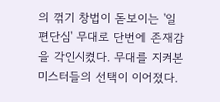의 꺾기 창법이 돋보이는 '일편단심' 무대로 단번에 존재감을 각인시켰다. 무대를 지켜본 미스터들의 선택이 이어졌다.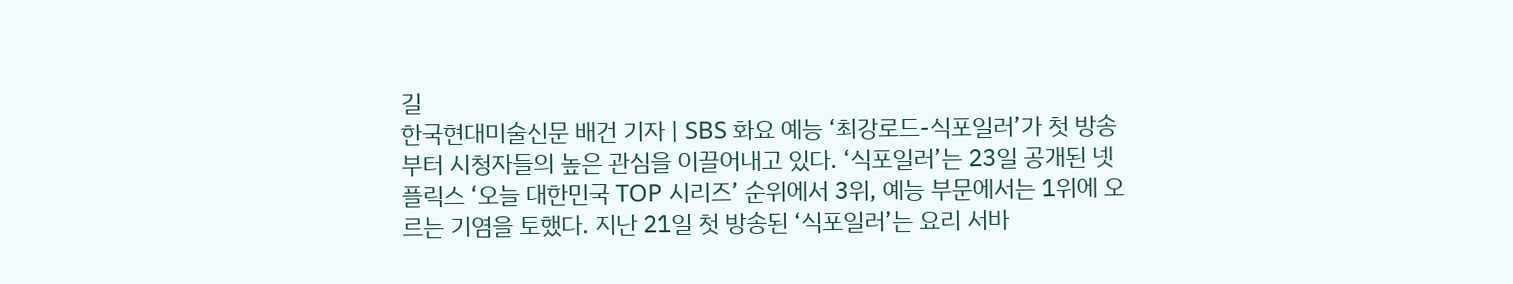길
한국현대미술신문 배건 기자 | SBS 화요 예능 ‘최강로드-식포일러’가 첫 방송부터 시청자들의 높은 관심을 이끌어내고 있다. ‘식포일러’는 23일 공개된 넷플릭스 ‘오늘 대한민국 TOP 시리즈’ 순위에서 3위, 예능 부문에서는 1위에 오르는 기염을 토했다. 지난 21일 첫 방송된 ‘식포일러’는 요리 서바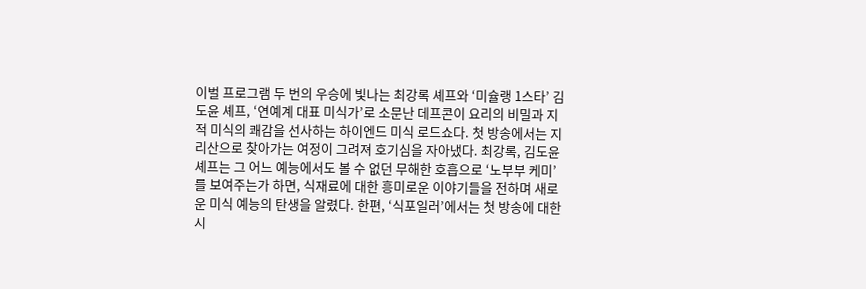이벌 프로그램 두 번의 우승에 빛나는 최강록 셰프와 ‘미슐랭 1스타’ 김도윤 셰프, ‘연예계 대표 미식가’로 소문난 데프콘이 요리의 비밀과 지적 미식의 쾌감을 선사하는 하이엔드 미식 로드쇼다. 첫 방송에서는 지리산으로 찾아가는 여정이 그려져 호기심을 자아냈다. 최강록, 김도윤 셰프는 그 어느 예능에서도 볼 수 없던 무해한 호흡으로 ‘노부부 케미’를 보여주는가 하면, 식재료에 대한 흥미로운 이야기들을 전하며 새로운 미식 예능의 탄생을 알렸다. 한편, ‘식포일러’에서는 첫 방송에 대한 시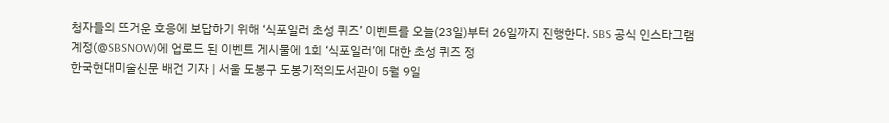청자들의 뜨거운 호응에 보답하기 위해 ‘식포일러 초성 퀴즈’ 이벤트를 오늘(23일)부터 26일까지 진행한다. SBS 공식 인스타그램 계정(@SBSNOW)에 업로드 된 이벤트 게시물에 1회 ‘식포일러’에 대한 초성 퀴즈 정
한국현대미술신문 배건 기자 | 서울 도봉구 도봉기적의도서관이 5월 9일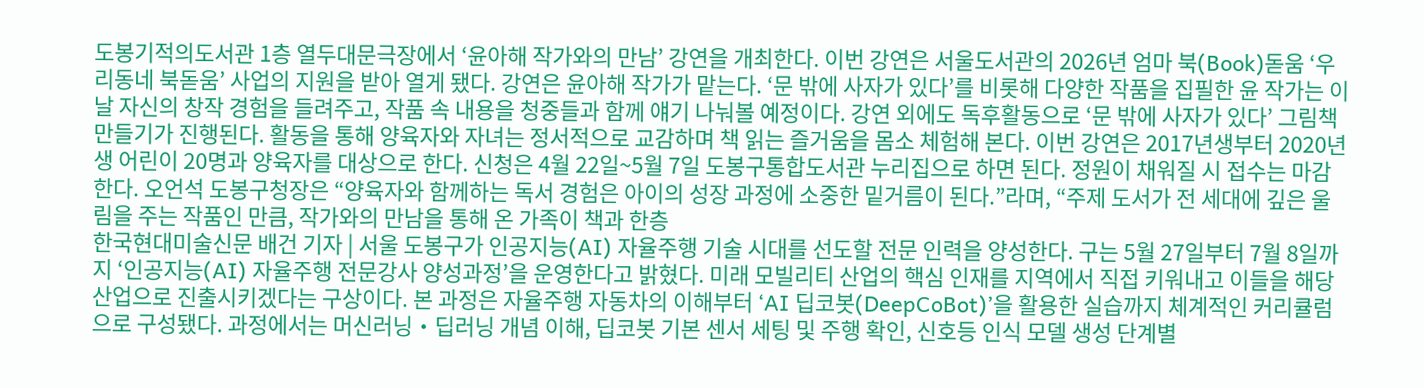도봉기적의도서관 1층 열두대문극장에서 ‘윤아해 작가와의 만남’ 강연을 개최한다. 이번 강연은 서울도서관의 2026년 엄마 북(Book)돋움 ‘우리동네 북돋움’ 사업의 지원을 받아 열게 됐다. 강연은 윤아해 작가가 맡는다. ‘문 밖에 사자가 있다’를 비롯해 다양한 작품을 집필한 윤 작가는 이날 자신의 창작 경험을 들려주고, 작품 속 내용을 청중들과 함께 얘기 나눠볼 예정이다. 강연 외에도 독후활동으로 ‘문 밖에 사자가 있다’ 그림책 만들기가 진행된다. 활동을 통해 양육자와 자녀는 정서적으로 교감하며 책 읽는 즐거움을 몸소 체험해 본다. 이번 강연은 2017년생부터 2020년생 어린이 20명과 양육자를 대상으로 한다. 신청은 4월 22일~5월 7일 도봉구통합도서관 누리집으로 하면 된다. 정원이 채워질 시 접수는 마감한다. 오언석 도봉구청장은 “양육자와 함께하는 독서 경험은 아이의 성장 과정에 소중한 밑거름이 된다.”라며, “주제 도서가 전 세대에 깊은 울림을 주는 작품인 만큼, 작가와의 만남을 통해 온 가족이 책과 한층
한국현대미술신문 배건 기자 | 서울 도봉구가 인공지능(AI) 자율주행 기술 시대를 선도할 전문 인력을 양성한다. 구는 5월 27일부터 7월 8일까지 ‘인공지능(AI) 자율주행 전문강사 양성과정’을 운영한다고 밝혔다. 미래 모빌리티 산업의 핵심 인재를 지역에서 직접 키워내고 이들을 해당 산업으로 진출시키겠다는 구상이다. 본 과정은 자율주행 자동차의 이해부터 ‘AI 딥코봇(DeepCoBot)’을 활용한 실습까지 체계적인 커리큘럼으로 구성됐다. 과정에서는 머신러닝‧딥러닝 개념 이해, 딥코봇 기본 센서 세팅 및 주행 확인, 신호등 인식 모델 생성 단계별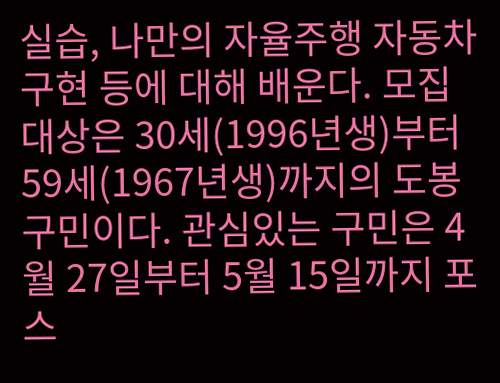실습, 나만의 자율주행 자동차 구현 등에 대해 배운다. 모집 대상은 30세(1996년생)부터 59세(1967년생)까지의 도봉구민이다. 관심있는 구민은 4월 27일부터 5월 15일까지 포스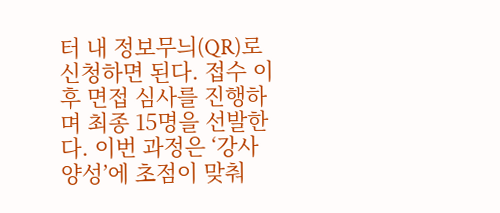터 내 정보무늬(QR)로 신청하면 된다. 접수 이후 면접 심사를 진행하며 최종 15명을 선발한다. 이번 과정은 ‘강사 양성’에 초점이 맞춰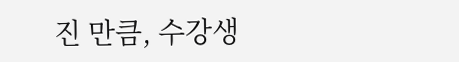진 만큼, 수강생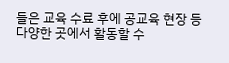들은 교육 수료 후에 공교육 현장 등 다양한 곳에서 활동할 수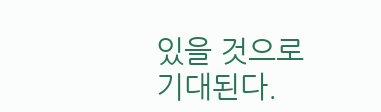있을 것으로 기대된다.